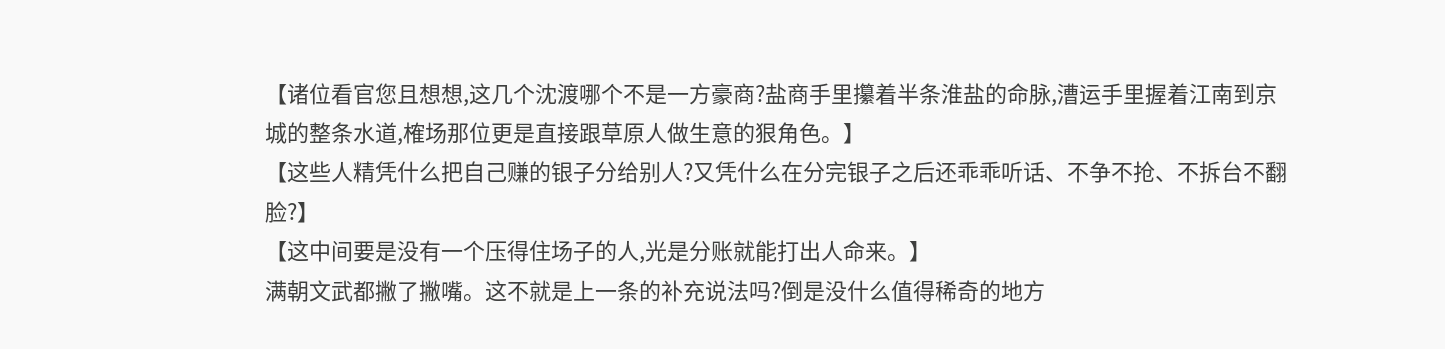【诸位看官您且想想,这几个沈渡哪个不是一方豪商?盐商手里攥着半条淮盐的命脉,漕运手里握着江南到京城的整条水道,榷场那位更是直接跟草原人做生意的狠角色。】
【这些人精凭什么把自己赚的银子分给别人?又凭什么在分完银子之后还乖乖听话、不争不抢、不拆台不翻脸?】
【这中间要是没有一个压得住场子的人,光是分账就能打出人命来。】
满朝文武都撇了撇嘴。这不就是上一条的补充说法吗?倒是没什么值得稀奇的地方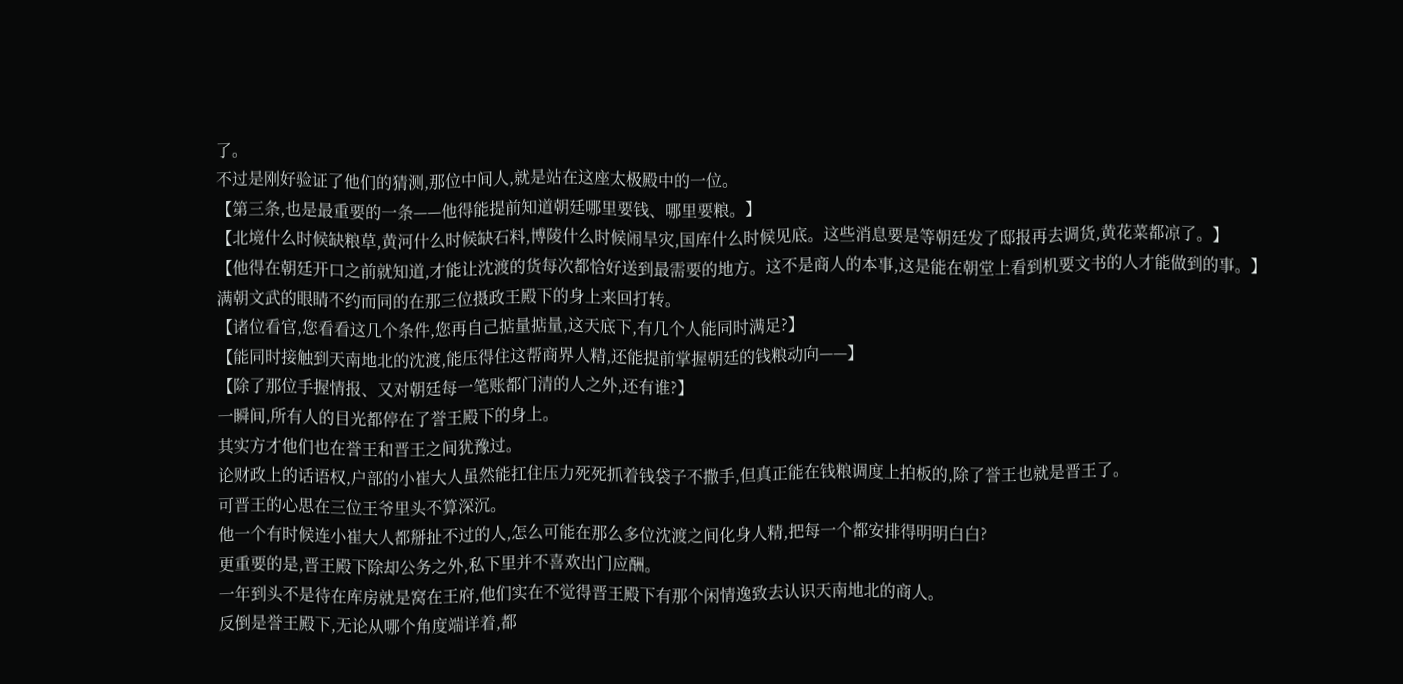了。
不过是刚好验证了他们的猜测,那位中间人,就是站在这座太极殿中的一位。
【第三条,也是最重要的一条——他得能提前知道朝廷哪里要钱、哪里要粮。】
【北境什么时候缺粮草,黄河什么时候缺石料,博陵什么时候闹旱灾,国库什么时候见底。这些消息要是等朝廷发了邸报再去调货,黄花菜都凉了。】
【他得在朝廷开口之前就知道,才能让沈渡的货每次都恰好送到最需要的地方。这不是商人的本事,这是能在朝堂上看到机要文书的人才能做到的事。】
满朝文武的眼睛不约而同的在那三位摄政王殿下的身上来回打转。
【诸位看官,您看看这几个条件,您再自己掂量掂量,这天底下,有几个人能同时满足?】
【能同时接触到天南地北的沈渡,能压得住这帮商界人精,还能提前掌握朝廷的钱粮动向——】
【除了那位手握情报、又对朝廷每一笔账都门清的人之外,还有谁?】
一瞬间,所有人的目光都停在了誉王殿下的身上。
其实方才他们也在誉王和晋王之间犹豫过。
论财政上的话语权,户部的小崔大人虽然能扛住压力死死抓着钱袋子不撒手,但真正能在钱粮调度上拍板的,除了誉王也就是晋王了。
可晋王的心思在三位王爷里头不算深沉。
他一个有时候连小崔大人都掰扯不过的人,怎么可能在那么多位沈渡之间化身人精,把每一个都安排得明明白白?
更重要的是,晋王殿下除却公务之外,私下里并不喜欢出门应酬。
一年到头不是待在库房就是窝在王府,他们实在不觉得晋王殿下有那个闲情逸致去认识天南地北的商人。
反倒是誉王殿下,无论从哪个角度端详着,都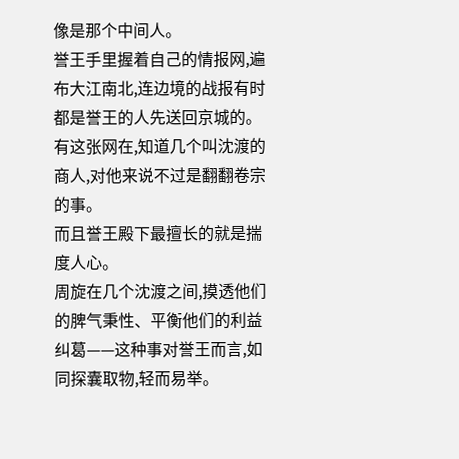像是那个中间人。
誉王手里握着自己的情报网,遍布大江南北,连边境的战报有时都是誉王的人先送回京城的。
有这张网在,知道几个叫沈渡的商人,对他来说不过是翻翻卷宗的事。
而且誉王殿下最擅长的就是揣度人心。
周旋在几个沈渡之间,摸透他们的脾气秉性、平衡他们的利益纠葛——这种事对誉王而言,如同探囊取物,轻而易举。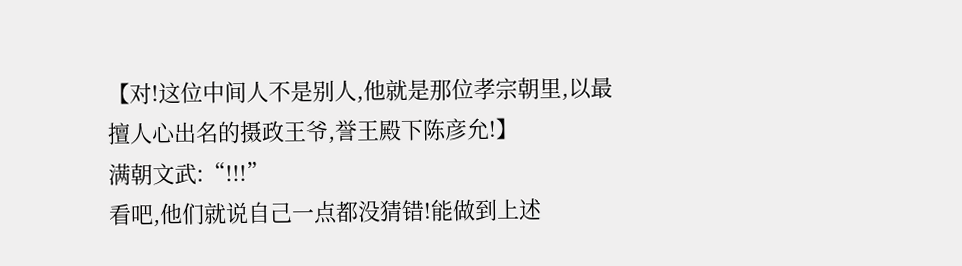【对!这位中间人不是别人,他就是那位孝宗朝里,以最擅人心出名的摄政王爷,誉王殿下陈彦允!】
满朝文武:“!!!”
看吧,他们就说自己一点都没猜错!能做到上述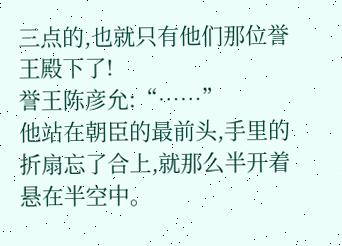三点的,也就只有他们那位誉王殿下了!
誉王陈彦允:“……”
他站在朝臣的最前头,手里的折扇忘了合上,就那么半开着悬在半空中。